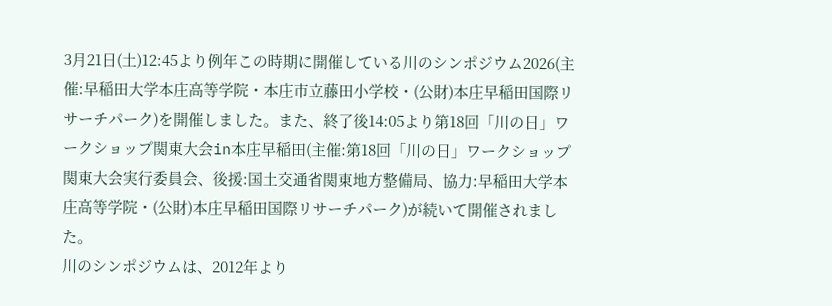3月21日(土)12:45より例年この時期に開催している川のシンポジウム2026(主催:早稲田大学本庄高等学院・本庄市立藤田小学校・(公財)本庄早稲田国際リサーチパーク)を開催しました。また、終了後14:05より第18回「川の日」ワークショップ関東大会in本庄早稲田(主催:第18回「川の日」ワークショップ関東大会実行委員会、後援:国土交通省関東地方整備局、協力:早稲田大学本庄高等学院・(公財)本庄早稲田国際リサーチパーク)が続いて開催されました。
川のシンポジウムは、2012年より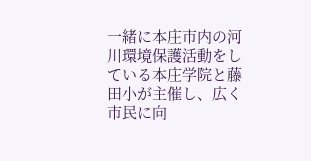一緒に本庄市内の河川環境保護活動をしている本庄学院と藤田小が主催し、広く市民に向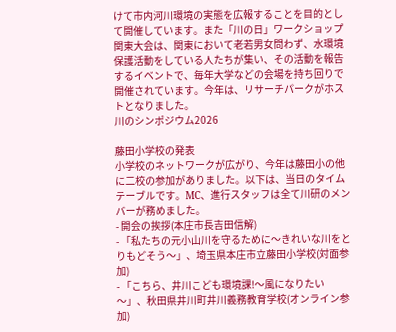けて市内河川環境の実態を広報することを目的として開催しています。また「川の日」ワークショップ関東大会は、関東において老若男女問わず、水環境保護活動をしている人たちが集い、その活動を報告するイベントで、毎年大学などの会場を持ち回りで開催されています。今年は、リサーチパークがホストとなりました。
川のシンポジウム2026

藤田小学校の発表
小学校のネットワークが広がり、今年は藤田小の他に二校の参加がありました。以下は、当日のタイムテーブルです。MC、進行スタッフは全て川研のメンバーが務めました。
- 開会の挨拶(本庄市長吉田信解)
- 「私たちの元小山川を守るために〜きれいな川をとりもどそう〜」、埼玉県本庄市立藤田小学校(対面参加)
- 「こちら、井川こども環境課!〜風になりたい〜」、秋田県井川町井川義務教育学校(オンライン参加)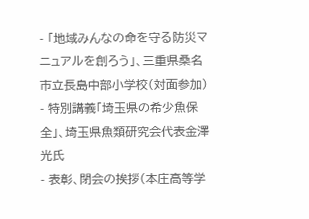- 「地域みんなの命を守る防災マニュアルを創ろう」、三重県桑名市立長島中部小学校(対面参加)
- 特別講義「埼玉県の希少魚保全」、埼玉県魚類研究会代表金澤光氏
- 表彰、閉会の挨拶(本庄高等学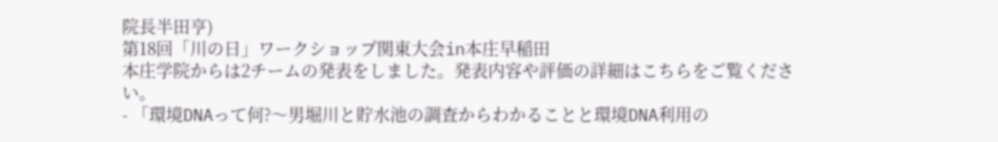院長半田亨)
第18回「川の日」ワークショップ関東大会in本庄早稲田
本庄学院からは2チームの発表をしました。発表内容や評価の詳細はこちらをご覧ください。
- 「環境DNAって何?〜男堀川と貯水池の調査からわかることと環境DNA利用の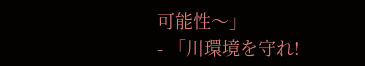可能性〜」
- 「川環境を守れ!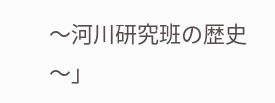〜河川研究班の歴史〜」